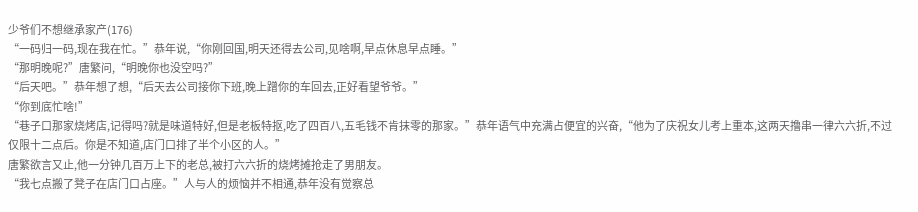少爷们不想继承家产(176)
“一码归一码,现在我在忙。”恭年说,“你刚回国,明天还得去公司,见啥啊,早点休息早点睡。”
“那明晚呢?”唐繁问,“明晚你也没空吗?”
“后天吧。”恭年想了想,“后天去公司接你下班,晚上蹭你的车回去,正好看望爷爷。”
“你到底忙啥!”
“巷子口那家烧烤店,记得吗?就是味道特好,但是老板特抠,吃了四百八,五毛钱不肯抹零的那家。”恭年语气中充满占便宜的兴奋,“他为了庆祝女儿考上重本,这两天撸串一律六六折,不过仅限十二点后。你是不知道,店门口排了半个小区的人。”
唐繁欲言又止,他一分钟几百万上下的老总,被打六六折的烧烤摊抢走了男朋友。
“我七点搬了凳子在店门口占座。”人与人的烦恼并不相通,恭年没有觉察总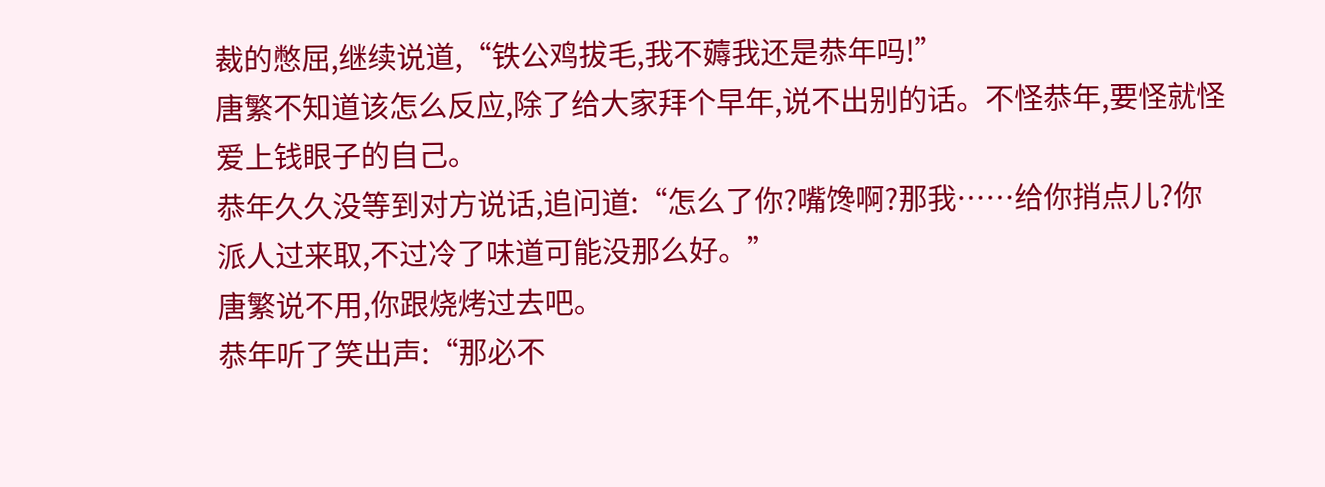裁的憋屈,继续说道,“铁公鸡拔毛,我不薅我还是恭年吗!”
唐繁不知道该怎么反应,除了给大家拜个早年,说不出别的话。不怪恭年,要怪就怪爱上钱眼子的自己。
恭年久久没等到对方说话,追问道:“怎么了你?嘴馋啊?那我……给你捎点儿?你派人过来取,不过冷了味道可能没那么好。”
唐繁说不用,你跟烧烤过去吧。
恭年听了笑出声:“那必不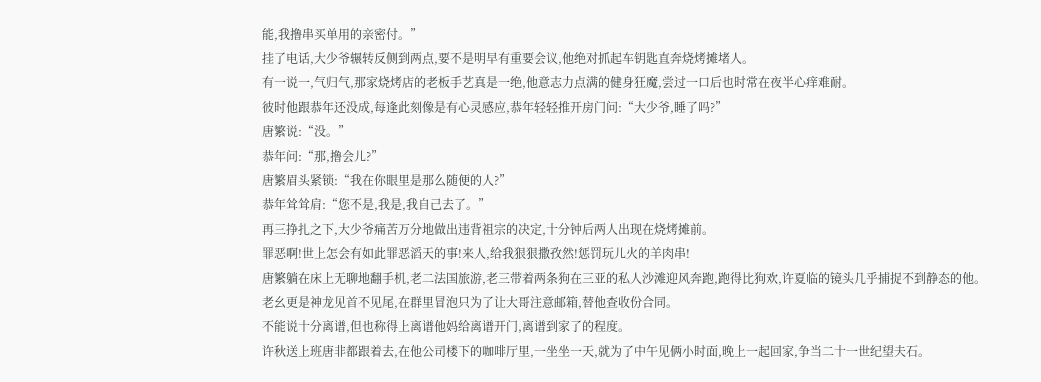能,我撸串买单用的亲密付。”
挂了电话,大少爷辗转反侧到两点,要不是明早有重要会议,他绝对抓起车钥匙直奔烧烤摊堵人。
有一说一,气归气,那家烧烤店的老板手艺真是一绝,他意志力点满的健身狂魔,尝过一口后也时常在夜半心痒难耐。
彼时他跟恭年还没成,每逢此刻像是有心灵感应,恭年轻轻推开房门问:“大少爷,睡了吗?”
唐繁说:“没。”
恭年问:“那,撸会儿?”
唐繁眉头紧锁:“我在你眼里是那么随便的人?”
恭年耸耸肩:“您不是,我是,我自己去了。”
再三挣扎之下,大少爷痛苦万分地做出违背祖宗的决定,十分钟后两人出现在烧烤摊前。
罪恶啊!世上怎会有如此罪恶滔天的事!来人,给我狠狠撒孜然!惩罚玩儿火的羊肉串!
唐繁躺在床上无聊地翻手机,老二法国旅游,老三带着两条狗在三亚的私人沙滩迎风奔跑,跑得比狗欢,许夏临的镜头几乎捕捉不到静态的他。
老幺更是神龙见首不见尾,在群里冒泡只为了让大哥注意邮箱,替他查收份合同。
不能说十分离谱,但也称得上离谱他妈给离谱开门,离谱到家了的程度。
许秋送上班唐非都跟着去,在他公司楼下的咖啡厅里,一坐坐一天,就为了中午见俩小时面,晚上一起回家,争当二十一世纪望夫石。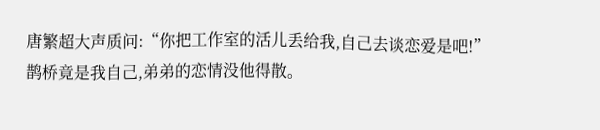唐繁超大声质问:“你把工作室的活儿丢给我,自己去谈恋爱是吧!”
鹊桥竟是我自己,弟弟的恋情没他得散。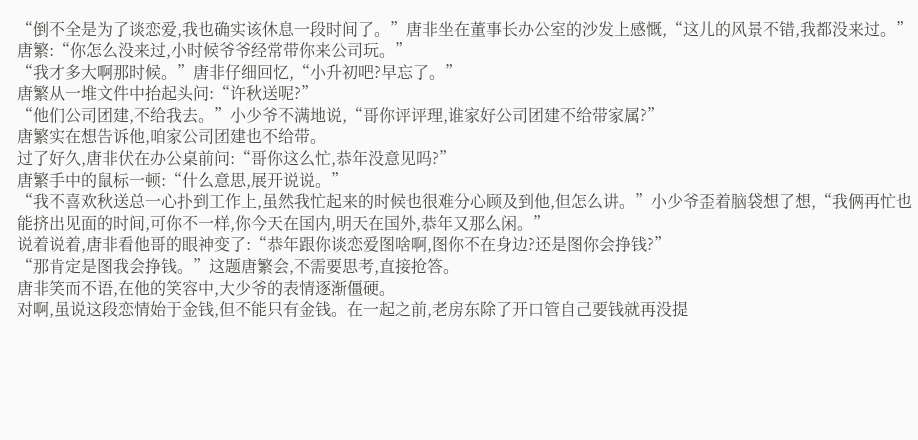“倒不全是为了谈恋爱,我也确实该休息一段时间了。”唐非坐在董事长办公室的沙发上感慨,“这儿的风景不错,我都没来过。”
唐繁:“你怎么没来过,小时候爷爷经常带你来公司玩。”
“我才多大啊那时候。”唐非仔细回忆,“小升初吧?早忘了。”
唐繁从一堆文件中抬起头问:“许秋送呢?”
“他们公司团建,不给我去。”小少爷不满地说,“哥你评评理,谁家好公司团建不给带家属?”
唐繁实在想告诉他,咱家公司团建也不给带。
过了好久,唐非伏在办公桌前问:“哥你这么忙,恭年没意见吗?”
唐繁手中的鼠标一顿:“什么意思,展开说说。”
“我不喜欢秋送总一心扑到工作上,虽然我忙起来的时候也很难分心顾及到他,但怎么讲。”小少爷歪着脑袋想了想,“我俩再忙也能挤出见面的时间,可你不一样,你今天在国内,明天在国外,恭年又那么闲。”
说着说着,唐非看他哥的眼神变了:“恭年跟你谈恋爱图啥啊,图你不在身边?还是图你会挣钱?”
“那肯定是图我会挣钱。”这题唐繁会,不需要思考,直接抢答。
唐非笑而不语,在他的笑容中,大少爷的表情逐渐僵硬。
对啊,虽说这段恋情始于金钱,但不能只有金钱。在一起之前,老房东除了开口管自己要钱就再没提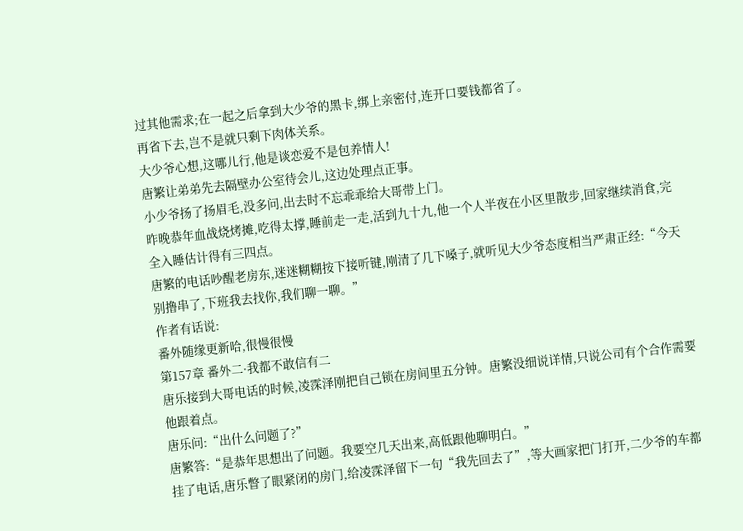过其他需求;在一起之后拿到大少爷的黑卡,绑上亲密付,连开口要钱都省了。
再省下去,岂不是就只剩下肉体关系。
大少爷心想,这哪儿行,他是谈恋爱不是包养情人!
唐繁让弟弟先去隔壁办公室待会儿,这边处理点正事。
小少爷扬了扬眉毛,没多问,出去时不忘乖乖给大哥带上门。
昨晚恭年血战烧烤摊,吃得太撑,睡前走一走,活到九十九,他一个人半夜在小区里散步,回家继续消食,完全入睡估计得有三四点。
唐繁的电话吵醒老房东,迷迷糊糊按下接听键,刚清了几下嗓子,就听见大少爷态度相当严肃正经:“今天别撸串了,下班我去找你,我们聊一聊。”
作者有话说:
番外随缘更新哈,很慢很慢
第157章 番外二·我都不敢信有二
唐乐接到大哥电话的时候,凌霂泽刚把自己锁在房间里五分钟。唐繁没细说详情,只说公司有个合作需要他跟着点。
唐乐问:“出什么问题了?”
唐繁答:“是恭年思想出了问题。我要空几天出来,高低跟他聊明白。”
挂了电话,唐乐瞥了眼紧闭的房门,给凌霂泽留下一句“我先回去了”,等大画家把门打开,二少爷的车都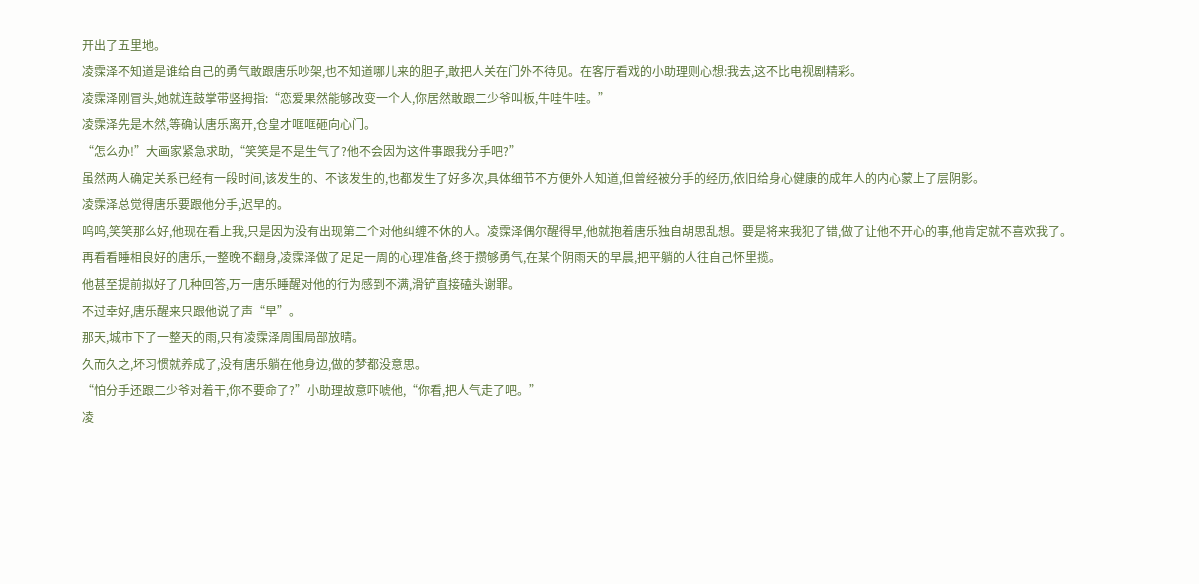开出了五里地。
凌霂泽不知道是谁给自己的勇气敢跟唐乐吵架,也不知道哪儿来的胆子,敢把人关在门外不待见。在客厅看戏的小助理则心想:我去,这不比电视剧精彩。
凌霂泽刚冒头,她就连鼓掌带竖拇指:“恋爱果然能够改变一个人,你居然敢跟二少爷叫板,牛哇牛哇。”
凌霂泽先是木然,等确认唐乐离开,仓皇才哐哐砸向心门。
“怎么办!”大画家紧急求助,“笑笑是不是生气了?他不会因为这件事跟我分手吧?”
虽然两人确定关系已经有一段时间,该发生的、不该发生的,也都发生了好多次,具体细节不方便外人知道,但曾经被分手的经历,依旧给身心健康的成年人的内心蒙上了层阴影。
凌霂泽总觉得唐乐要跟他分手,迟早的。
呜呜,笑笑那么好,他现在看上我,只是因为没有出现第二个对他纠缠不休的人。凌霂泽偶尔醒得早,他就抱着唐乐独自胡思乱想。要是将来我犯了错,做了让他不开心的事,他肯定就不喜欢我了。
再看看睡相良好的唐乐,一整晚不翻身,凌霂泽做了足足一周的心理准备,终于攒够勇气,在某个阴雨天的早晨,把平躺的人往自己怀里揽。
他甚至提前拟好了几种回答,万一唐乐睡醒对他的行为感到不满,滑铲直接磕头谢罪。
不过幸好,唐乐醒来只跟他说了声“早”。
那天,城市下了一整天的雨,只有凌霂泽周围局部放晴。
久而久之,坏习惯就养成了,没有唐乐躺在他身边,做的梦都没意思。
“怕分手还跟二少爷对着干,你不要命了?”小助理故意吓唬他,“你看,把人气走了吧。”
凌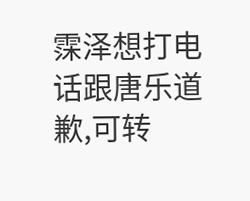霂泽想打电话跟唐乐道歉,可转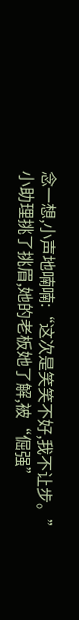念一想,小声地喃喃:“这次是笑笑不好,我不让步。”
小助理挑了挑眉,她的老板她了解,被“倔强”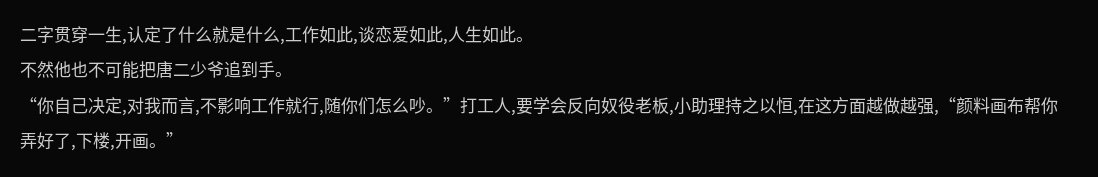二字贯穿一生,认定了什么就是什么,工作如此,谈恋爱如此,人生如此。
不然他也不可能把唐二少爷追到手。
“你自己决定,对我而言,不影响工作就行,随你们怎么吵。”打工人,要学会反向奴役老板,小助理持之以恒,在这方面越做越强,“颜料画布帮你弄好了,下楼,开画。”